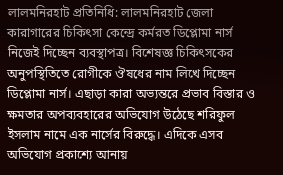লালমনিরহাট প্রতিনিধি: লালমনিরহাট জেলা কারাগারের চিকিৎসা কেন্দ্রে কর্মরত ডিপ্লোমা নার্স নিজেই দিচ্ছেন ব্যবস্থাপত্র। বিশেষজ্ঞ চিকিৎসকের অনুপস্থিতিতে রোগীকে ঔষধের নাম লিখে দিচ্ছেন ডিপ্লোমা নার্স। এছাড়া কারা অভ্যন্তরে প্রভাব বিস্তার ও ক্ষমতার অপব্যবহারের অভিযোগ উঠেছে শরিফুল ইসলাম নামে এক নার্সের বিরুদ্ধে। এদিকে এসব অভিযোগ প্রকাশ্যে আনায়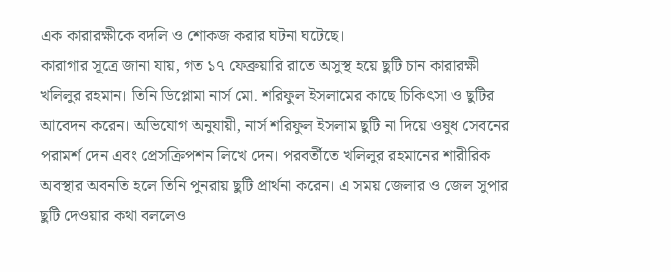এক কারারক্ষীকে বদলি ও শোকজ করার ঘটনা ঘটেছে।
কারাগার সূত্রে জানা যায়, গত ১৭ ফেব্রুয়ারি রাতে অসুস্থ হয়ে ছুটি চান কারারক্ষী খলিলুর রহমান। তিনি ডিপ্লোমা নার্স মো. শরিফুল ইসলামের কাছে চিকিৎসা ও ছুটির আবেদন করেন। অভিযোগ অনুযায়ী, নার্স শরিফুল ইসলাম ছুটি না দিয়ে ওষুধ সেবনের পরামর্শ দেন এবং প্রেসক্রিপশন লিখে দেন। পরবর্তীতে খলিলুর রহমানের শারীরিক অবস্থার অবনতি হলে তিনি পুনরায় ছুটি প্রার্থনা করেন। এ সময় জেলার ও জেল সুপার ছুটি দেওয়ার কথা বললেও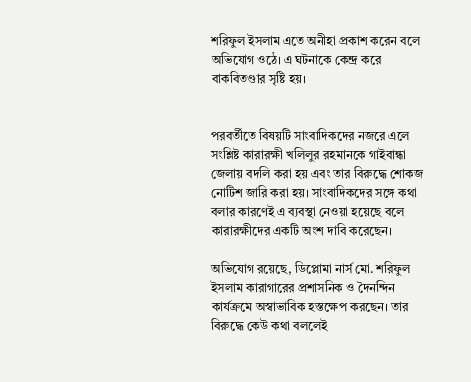শরিফুল ইসলাম এতে অনীহা প্রকাশ করেন বলে অভিযোগ ওঠে। এ ঘটনাকে কেন্দ্র করে বাকবিতণ্ডার সৃষ্টি হয়।


পরবর্তীতে বিষয়টি সাংবাদিকদের নজরে এলে সংশ্লিষ্ট কারারক্ষী খলিলুর রহমানকে গাইবান্ধা জেলায় বদলি করা হয় এবং তার বিরুদ্ধে শোকজ নোটিশ জারি করা হয়। সাংবাদিকদের সঙ্গে কথা বলার কারণেই এ ব্যবস্থা নেওয়া হয়েছে বলে কারারক্ষীদের একটি অংশ দাবি করেছেন।

অভিযোগ রয়েছে, ডিপ্লোমা নার্স মো. শরিফুল ইসলাম কারাগারের প্রশাসনিক ও দৈনন্দিন কার্যক্রমে অস্বাভাবিক হস্তক্ষেপ করছেন। তার বিরুদ্ধে কেউ কথা বললেই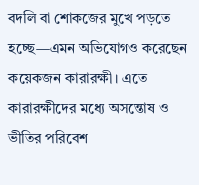বদলি বা শোকজের মুখে পড়তে হচ্ছে—এমন অভিযোগও করেছেন কয়েকজন কারারক্ষী। এতে কারারক্ষীদের মধ্যে অসন্তোষ ও ভীতির পরিবেশ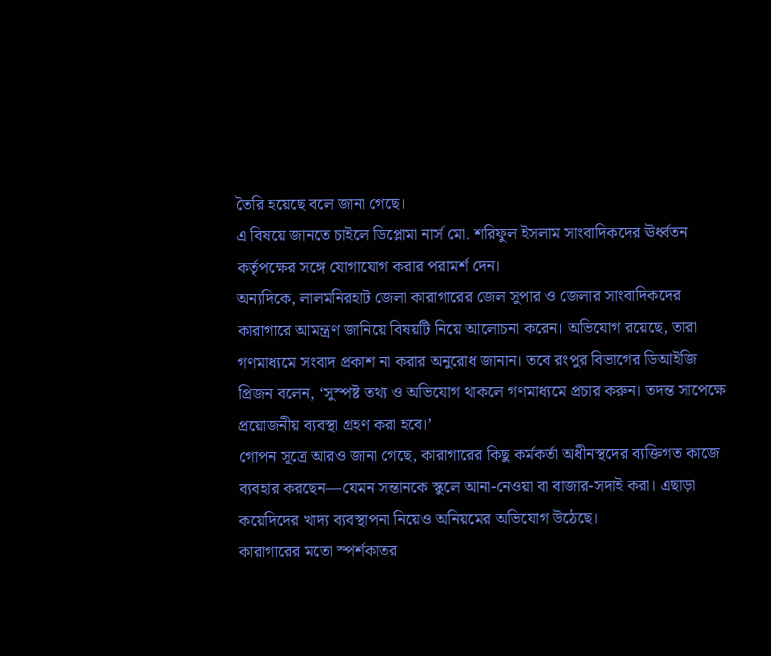তৈরি হয়েছে বলে জানা গেছে।
এ বিষয়ে জানতে চাইলে ডিপ্লোমা নার্স মো. শরিফুল ইসলাম সাংবাদিকদের ঊর্ধ্বতন কর্তৃপক্ষের সঙ্গে যোগাযোগ করার পরামর্শ দেন।
অন্যদিকে, লালমনিরহাট জেলা কারাগারের জেল সুপার ও জেলার সাংবাদিকদের কারাগারে আমন্ত্রণ জানিয়ে বিষয়টি নিয়ে আলোচনা করেন। অভিযোগ রয়েছে, তারা গণমাধ্যমে সংবাদ প্রকাশ না করার অনুরোধ জানান। তবে রংপুর বিভাগের ডিআইজি প্রিজন বলেন, ‘সুস্পষ্ট তথ্য ও অভিযোগ থাকলে গণমাধ্যমে প্রচার করুন। তদন্ত সাপেক্ষে প্রয়োজনীয় ব্যবস্থা গ্রহণ করা হবে।’
গোপন সূত্রে আরও জানা গেছে, কারাগারের কিছু কর্মকর্তা অধীনস্থদের ব্যক্তিগত কাজে ব্যবহার করছেন—যেমন সন্তানকে স্কুলে আনা-নেওয়া বা বাজার-সদাই করা। এছাড়া কয়েদিদের খাদ্য ব্যবস্থাপনা নিয়েও অনিয়মের অভিযোগ উঠেছে।
কারাগারের মতো স্পর্শকাতর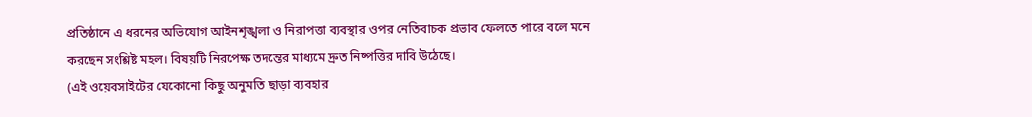প্রতিষ্ঠানে এ ধরনের অভিযোগ আইনশৃঙ্খলা ও নিরাপত্তা ব্যবস্থার ওপর নেতিবাচক প্রভাব ফেলতে পারে বলে মনে করছেন সংশ্লিষ্ট মহল। বিষয়টি নিরপেক্ষ তদন্তের মাধ্যমে দ্রুত নিষ্পত্তির দাবি উঠেছে।
(এই ওয়েবসাইটের যেকোনো কিছু অনুমতি ছাড়া ব্যবহার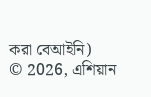করা বেআইনি)
© 2026, এশিয়ান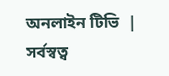অনলাইন টিভি  |  সর্বস্বত্ব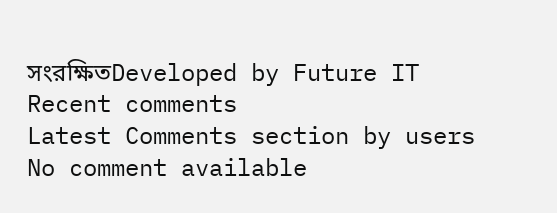সংরক্ষিতDeveloped by Future IT
Recent comments
Latest Comments section by users
No comment available